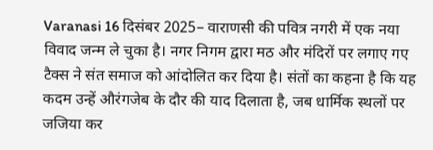Varanasi 16 दिसंबर 2025– वाराणसी की पवित्र नगरी में एक नया विवाद जन्म ले चुका है। नगर निगम द्वारा मठ और मंदिरों पर लगाए गए टैक्स ने संत समाज को आंदोलित कर दिया है। संतों का कहना है कि यह कदम उन्हें औरंगजेब के दौर की याद दिलाता है, जब धार्मिक स्थलों पर जजिया कर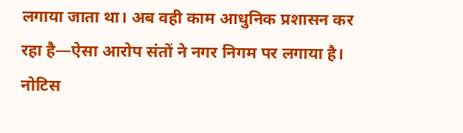लगाया जाता था। अब वही काम आधुनिक प्रशासन कर रहा है—ऐसा आरोप संतों ने नगर निगम पर लगाया है।
नोटिस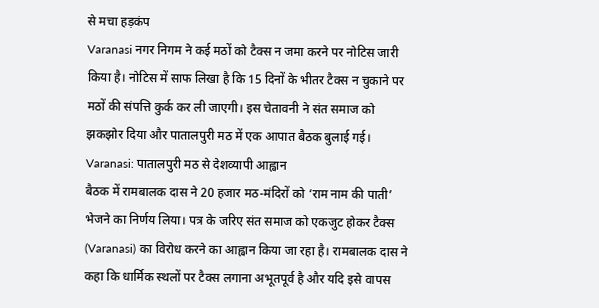से मचा हड़कंप
Varanasi नगर निगम ने कई मठों को टैक्स न जमा करने पर नोटिस जारी किया है। नोटिस में साफ लिखा है कि 15 दिनों के भीतर टैक्स न चुकाने पर मठों की संपत्ति कुर्क कर ली जाएगी। इस चेतावनी ने संत समाज को झकझोर दिया और पातालपुरी मठ में एक आपात बैठक बुलाई गई।
Varanasi: पातालपुरी मठ से देशव्यापी आह्वान
बैठक में रामबालक दास ने 20 हजार मठ-मंदिरों को ‘राम नाम की पाती’ भेजने का निर्णय लिया। पत्र के जरिए संत समाज को एकजुट होकर टैक्स (Varanasi) का विरोध करने का आह्वान किया जा रहा है। रामबालक दास ने कहा कि धार्मिक स्थलों पर टैक्स लगाना अभूतपूर्व है और यदि इसे वापस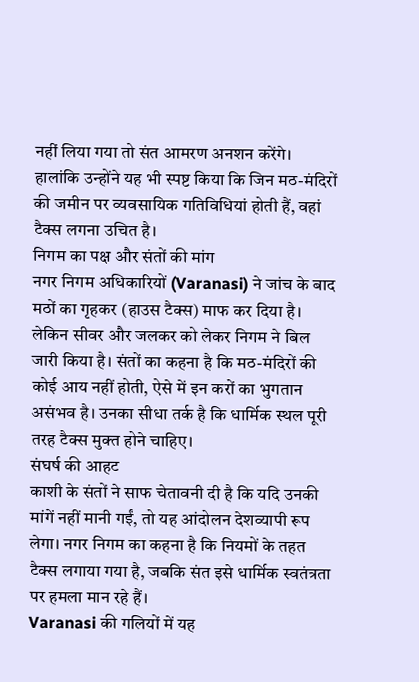नहीं लिया गया तो संत आमरण अनशन करेंगे। हालांकि उन्होंने यह भी स्पष्ट किया कि जिन मठ-मंदिरों की जमीन पर व्यवसायिक गतिविधियां होती हैं, वहां टैक्स लगना उचित है।
निगम का पक्ष और संतों की मांग
नगर निगम अधिकारियों (Varanasi) ने जांच के बाद मठों का गृहकर (हाउस टैक्स) माफ कर दिया है। लेकिन सीवर और जलकर को लेकर निगम ने बिल जारी किया है। संतों का कहना है कि मठ-मंदिरों की कोई आय नहीं होती, ऐसे में इन करों का भुगतान असंभव है। उनका सीधा तर्क है कि धार्मिक स्थल पूरी तरह टैक्स मुक्त होने चाहिए।
संघर्ष की आहट
काशी के संतों ने साफ चेतावनी दी है कि यदि उनकी मांगें नहीं मानी गईं, तो यह आंदोलन देशव्यापी रूप लेगा। नगर निगम का कहना है कि नियमों के तहत टैक्स लगाया गया है, जबकि संत इसे धार्मिक स्वतंत्रता पर हमला मान रहे हैं।
Varanasi की गलियों में यह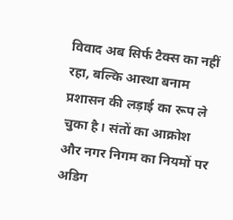विवाद अब सिर्फ टैक्स का नहीं रहा, बल्कि आस्था बनाम प्रशासन की लड़ाई का रूप ले चुका है। संतों का आक्रोश और नगर निगम का नियमों पर अडिग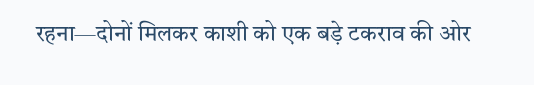रहना—दोनों मिलकर काशी को एक बड़े टकराव की ओर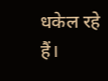धकेल रहे हैं।